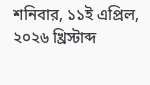শনিবার, ১১ই এপ্রিল, ২০২৬ খ্রিস্টাব্দ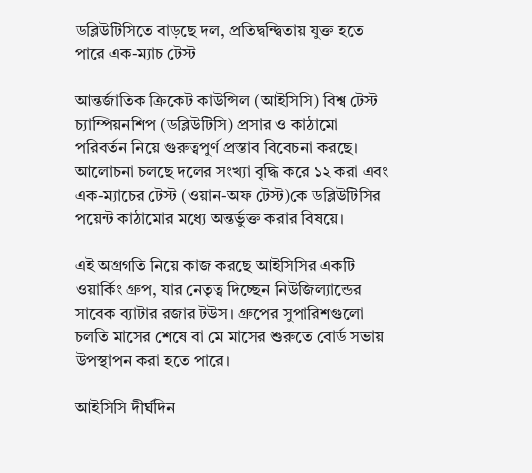ডব্লিউটিসিতে বাড়ছে দল, প্রতিদ্বন্দ্বিতায় যুক্ত হতে পারে এক-ম্যাচ টেস্ট

আন্তর্জাতিক ক্রিকেট কাউন্সিল (আইসিসি) বিশ্ব টেস্ট চ্যাম্পিয়নশিপ (ডব্লিউটিসি) প্রসার ও কাঠামো পরিবর্তন নিয়ে গুরুত্বপুর্ণ প্রস্তাব বিবেচনা করছে। আলোচনা চলছে দলের সংখ্যা বৃদ্ধি করে ১২ করা এবং এক-ম্যাচের টেস্ট (ওয়ান-অফ টেস্ট)কে ডব্লিউটিসির পয়েন্ট কাঠামোর মধ্যে অন্তর্ভুক্ত করার বিষয়ে।

এই অগ্রগতি নিয়ে কাজ করছে আইসিসির একটি ওয়ার্কিং গ্রুপ, যার নেতৃত্ব দিচ্ছেন নিউজিল্যান্ডের সাবেক ব্যাটার রজার টউস। গ্রুপের সুপারিশগুলো চলতি মাসের শেষে বা মে মাসের শুরুতে বোর্ড সভায় উপস্থাপন করা হতে পারে।

আইসিসি দীর্ঘদিন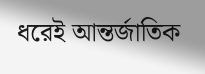ধরেই আন্তর্জাতিক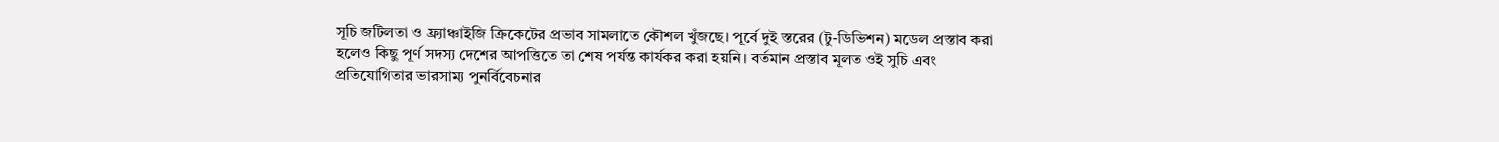সূচি জটিলতা ও ফ্র্যাঞ্চাইজি ক্রিকেটের প্রভাব সামলাতে কৌশল খুঁজছে। পূর্বে দুই স্তরের (টু-ডিভিশন) মডেল প্রস্তাব করা হলেও কিছু পূর্ণ সদস্য দেশের আপত্তিতে তা শেষ পর্যন্ত কার্যকর করা হয়নি। বর্তমান প্রস্তাব মূলত ওই সুচি এবং প্রতিযোগিতার ভারসাম্য পুনর্বিবেচনার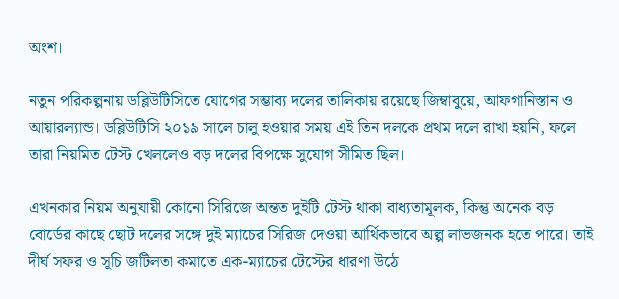অংশ।

নতুন পরিকল্পনায় ডব্লিউটিসিতে যোগের সম্ভাব্য দলের তালিকায় রয়েছে জিম্বাবুয়ে, আফগানিস্তান ও আয়ারল্যান্ড। ডব্লিউটিসি ২০১৯ সালে চালু হওয়ার সময় এই তিন দলকে প্রথম দলে রাখা হয়নি, ফলে তারা নিয়মিত টেস্ট খেললেও বড় দলের বিপক্ষে সুযোগ সীমিত ছিল।

এখনকার নিয়ম অনুযায়ী কোনো সিরিজে অন্তত দুইটি টেস্ট থাকা বাধ্যতামূলক, কিন্তু অনেক বড় বোর্ডের কাছে ছোট দলের সঙ্গে দুই ম্যাচের সিরিজ দেওয়া আর্থিকভাবে অল্প লাভজনক হতে পারে। তাই দীর্ঘ সফর ও সূচি জটিলতা কমাতে এক-ম্যাচের টেস্টের ধারণা উঠে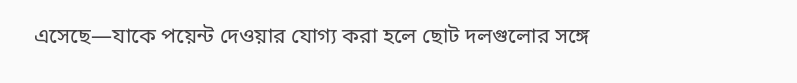এসেছে—যাকে পয়েন্ট দেওয়ার যোগ্য করা হলে ছোট দলগুলোর সঙ্গে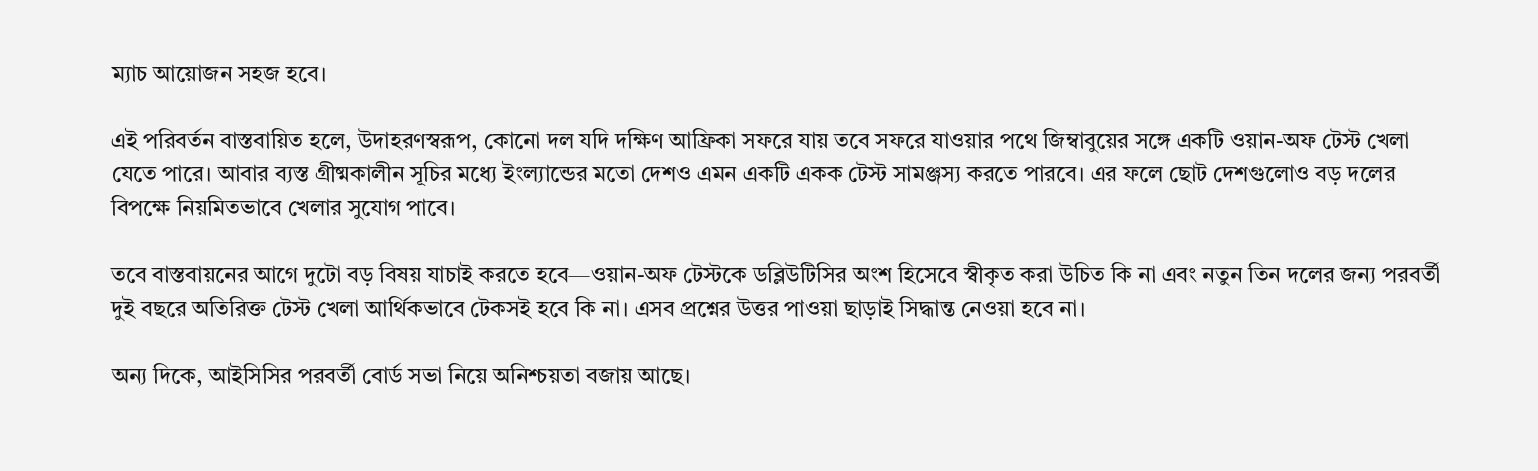ম্যাচ আয়োজন সহজ হবে।

এই পরিবর্তন বাস্তবায়িত হলে, উদাহরণস্বরূপ, কোনো দল যদি দক্ষিণ আফ্রিকা সফরে যায় তবে সফরে যাওয়ার পথে জিম্বাবুয়ের সঙ্গে একটি ওয়ান-অফ টেস্ট খেলা যেতে পারে। আবার ব্যস্ত গ্রীষ্মকালীন সূচির মধ্যে ইংল্যান্ডের মতো দেশও এমন একটি একক টেস্ট সামঞ্জস্য করতে পারবে। এর ফলে ছোট দেশগুলোও বড় দলের বিপক্ষে নিয়মিতভাবে খেলার সুযোগ পাবে।

তবে বাস্তবায়নের আগে দুটো বড় বিষয় যাচাই করতে হবে—ওয়ান-অফ টেস্টকে ডব্লিউটিসির অংশ হিসেবে স্বীকৃত করা উচিত কি না এবং নতুন তিন দলের জন্য পরবর্তী দুই বছরে অতিরিক্ত টেস্ট খেলা আর্থিকভাবে টেকসই হবে কি না। এসব প্রশ্নের উত্তর পাওয়া ছাড়াই সিদ্ধান্ত নেওয়া হবে না।

অন্য দিকে, আইসিসির পরবর্তী বোর্ড সভা নিয়ে অনিশ্চয়তা বজায় আছে।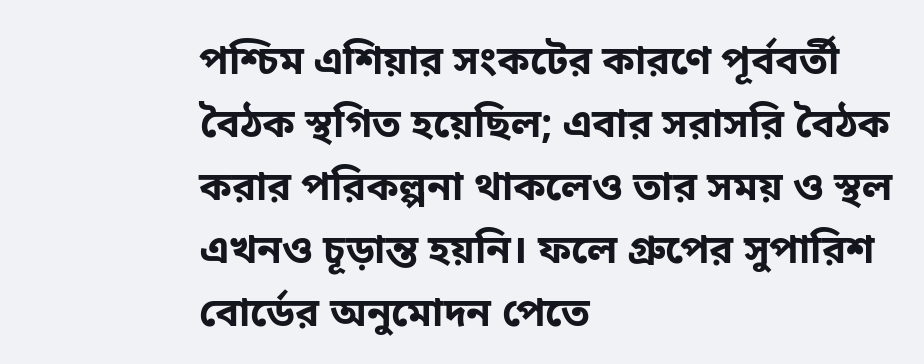পশ্চিম এশিয়ার সংকটের কারণে পূর্ববর্তী বৈঠক স্থগিত হয়েছিল; এবার সরাসরি বৈঠক করার পরিকল্পনা থাকলেও তার সময় ও স্থল এখনও চূড়ান্ত হয়নি। ফলে গ্রুপের সুপারিশ বোর্ডের অনুমোদন পেতে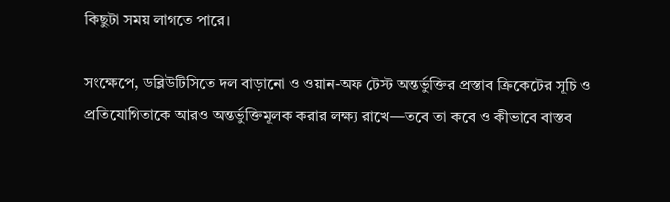কিছুটা সময় লাগতে পারে।

সংক্ষেপে, ডব্লিউটিসিতে দল বাড়ানো ও ওয়ান-অফ টেস্ট অন্তর্ভুক্তির প্রস্তাব ক্রিকেটের সূচি ও প্রতিযোগিতাকে আরও অন্তর্ভুক্তিমূলক করার লক্ষ্য রাখে—তবে তা কবে ও কীভাবে বাস্তব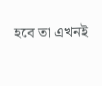হবে তা এখনই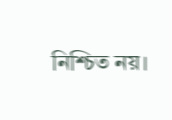নিশ্চিত নয়।